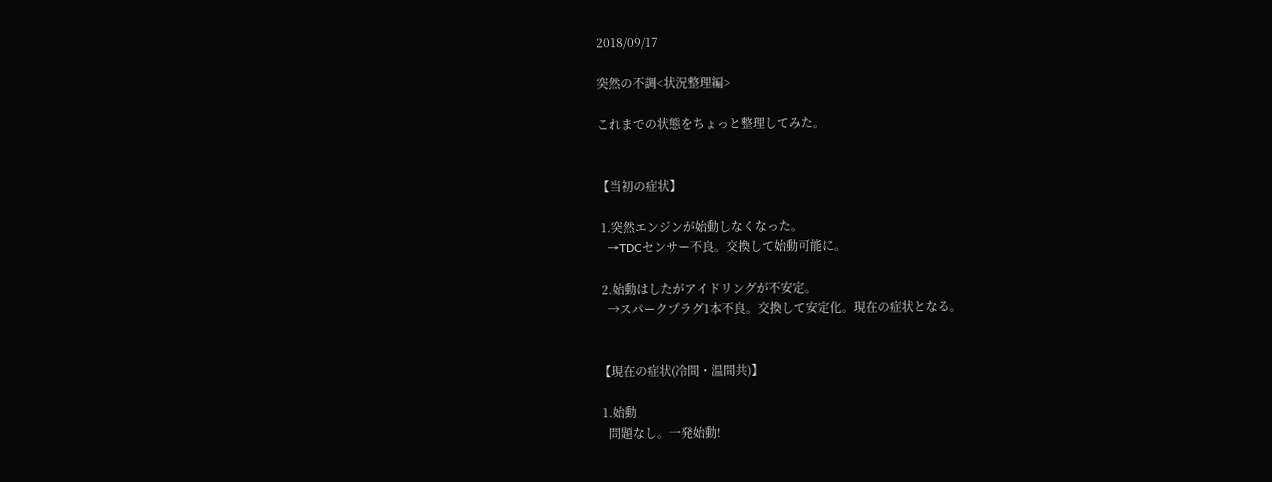2018/09/17

突然の不調<状況整理編>

これまでの状態をちょっと整理してみた。


【当初の症状】

 1.突然エンジンが始動しなくなった。
   →TDCセンサー不良。交換して始動可能に。

 2.始動はしたがアイドリングが不安定。
   →スパークプラグ1本不良。交換して安定化。現在の症状となる。


【現在の症状(冷間・温間共)】

 1.始動
   問題なし。一発始動!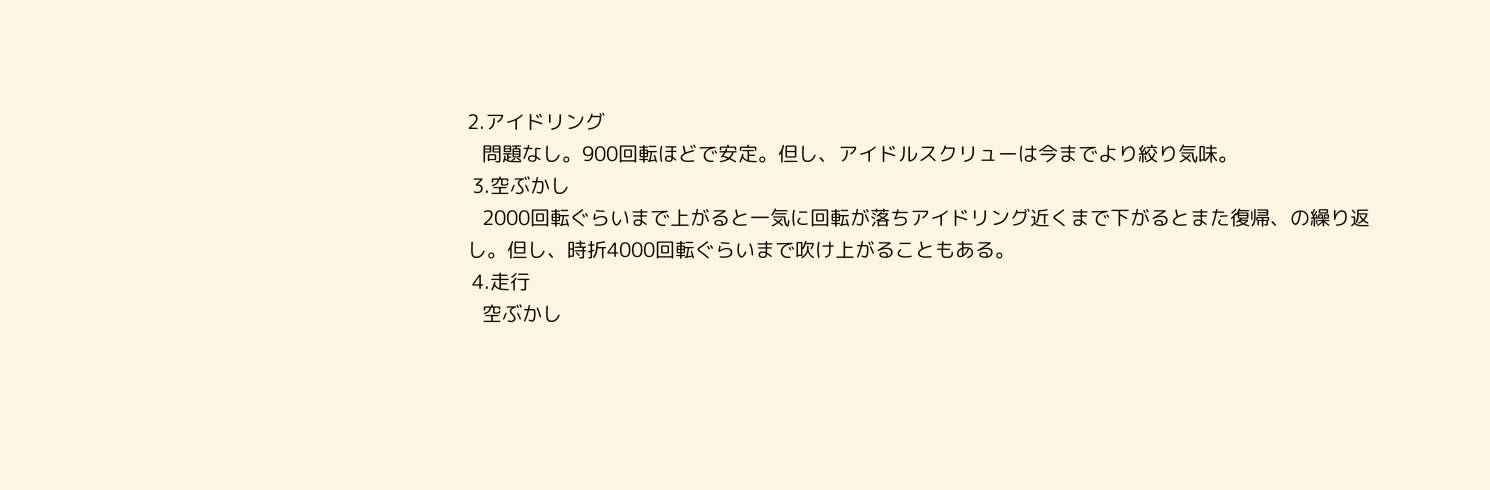2.アイドリング
   問題なし。900回転ほどで安定。但し、アイドルスクリューは今までより絞り気味。
 3.空ぶかし
   2000回転ぐらいまで上がると一気に回転が落ちアイドリング近くまで下がるとまた復帰、の繰り返し。但し、時折4000回転ぐらいまで吹け上がることもある。
 4.走行
   空ぶかし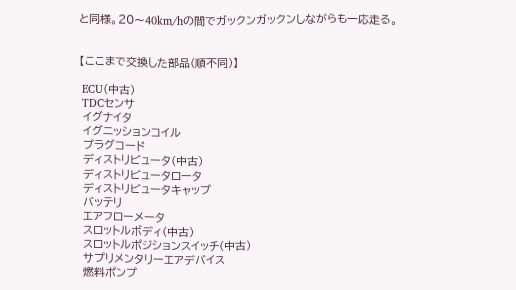と同様。20〜40km/hの間でガックンガックンしながらも一応走る。


【ここまで交換した部品(順不同)】

 ECU(中古)
 TDCセンサ
 イグナイタ
 イグニッションコイル
 プラグコード
 ディストリビュータ(中古)
 ディストリビュータロータ
 ディストリビュータキャップ
 バッテリ
 エアフローメータ
 スロットルボディ(中古)
 スロットルポジションスイッチ(中古)
 サプリメンタリーエアデバイス
 燃料ポンプ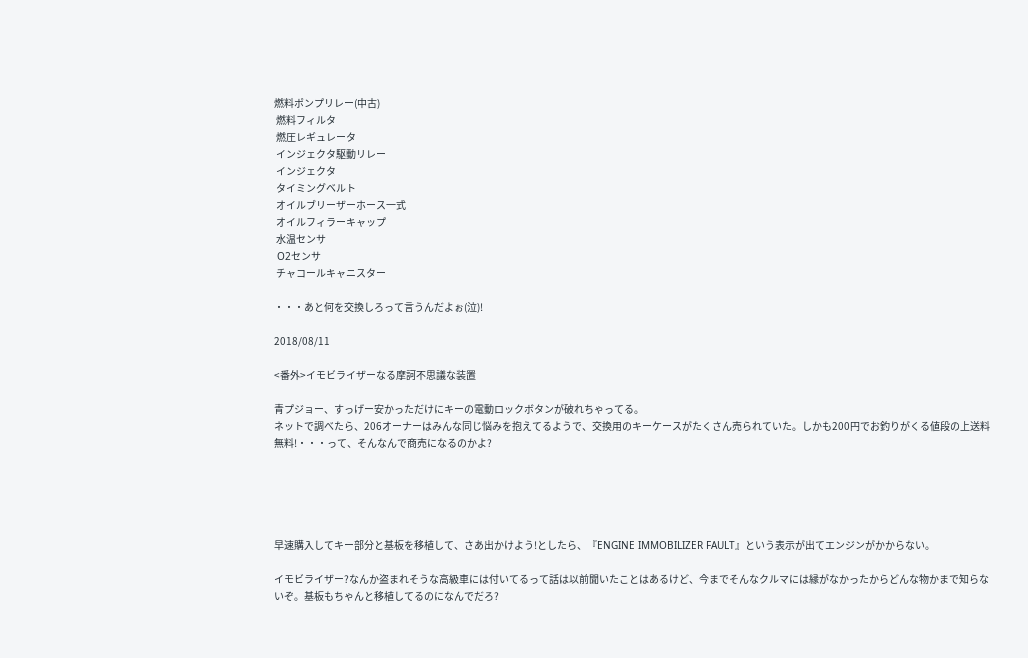燃料ポンプリレー(中古)
 燃料フィルタ
 燃圧レギュレータ
 インジェクタ駆動リレー
 インジェクタ
 タイミングベルト
 オイルブリーザーホース一式
 オイルフィラーキャップ
 水温センサ
 O2センサ
 チャコールキャニスター

・・・あと何を交換しろって言うんだよぉ(泣)!

2018/08/11

<番外>イモビライザーなる摩訶不思議な装置

青プジョー、すっげー安かっただけにキーの電動ロックボタンが破れちゃってる。
ネットで調べたら、206オーナーはみんな同じ悩みを抱えてるようで、交換用のキーケースがたくさん売られていた。しかも200円でお釣りがくる値段の上送料無料!・・・って、そんなんで商売になるのかよ?





早速購入してキー部分と基板を移植して、さあ出かけよう!としたら、『ENGINE IMMOBILIZER FAULT』という表示が出てエンジンがかからない。

イモビライザー?なんか盗まれそうな高級車には付いてるって話は以前聞いたことはあるけど、今までそんなクルマには縁がなかったからどんな物かまで知らないぞ。基板もちゃんと移植してるのになんでだろ?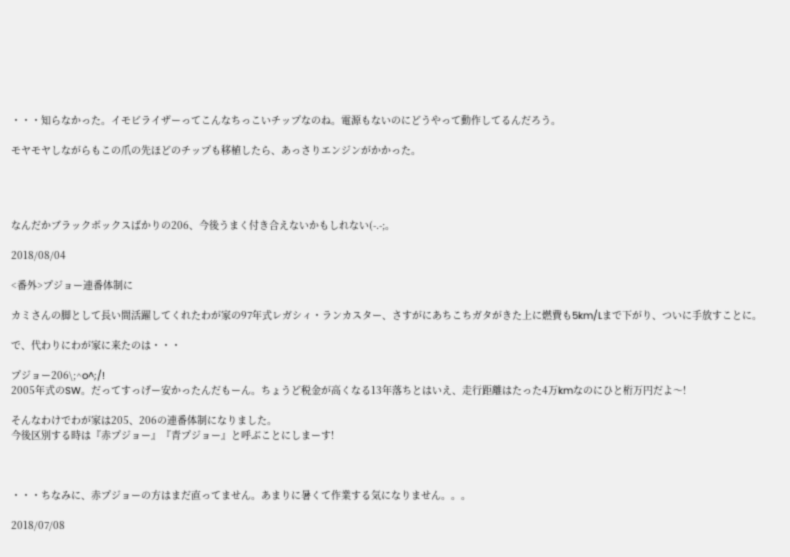・・・知らなかった。イモビライザーってこんなちっこいチップなのね。電源もないのにどうやって動作してるんだろう。

モヤモヤしながらもこの爪の先ほどのチップも移植したら、あっさりエンジンがかかった。




なんだかブラックボックスばかりの206、今後うまく付き合えないかもしれない(-.-;。

2018/08/04

<番外>プジョー連番体制に

カミさんの脚として長い間活躍してくれたわが家の97年式レガシィ・ランカスター、さすがにあちこちガタがきた上に燃費も5km/Lまで下がり、ついに手放すことに。

で、代わりにわが家に来たのは・・・

プジョー206\;^o^;/!
2005年式のSW。だってすっげー安かったんだもーん。ちょうど税金が高くなる13年落ちとはいえ、走行距離はたった4万kmなのにひと桁万円だよ〜!

そんなわけでわが家は205、206の連番体制になりました。
今後区別する時は『赤プジョー』『青プジョー』と呼ぶことにしまーす!



・・・ちなみに、赤プジョーの方はまだ直ってません。あまりに暑くて作業する気になりません。。。

2018/07/08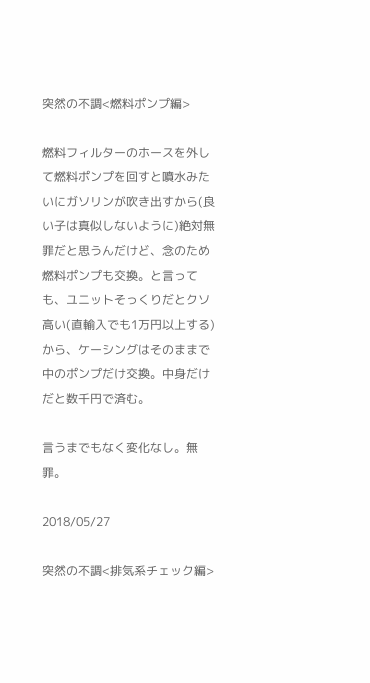突然の不調<燃料ポンプ編>

燃料フィルターのホースを外して燃料ポンプを回すと噴水みたいにガソリンが吹き出すから(良い子は真似しないように)絶対無罪だと思うんだけど、念のため燃料ポンプも交換。と言っても、ユニットそっくりだとクソ高い(直輸入でも1万円以上する)から、ケーシングはそのままで中のポンプだけ交換。中身だけだと数千円で済む。

言うまでもなく変化なし。無罪。

2018/05/27

突然の不調<排気系チェック編>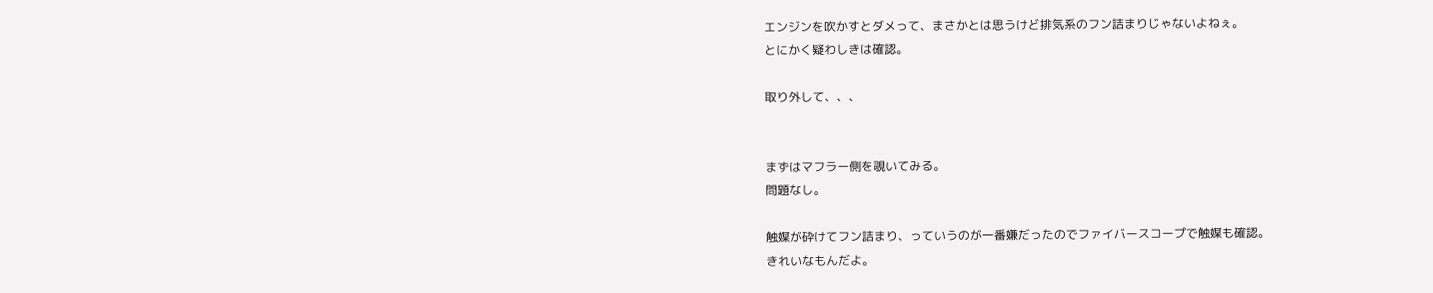エンジンを吹かすとダメって、まさかとは思うけど排気系のフン詰まりじゃないよねぇ。
とにかく疑わしきは確認。

取り外して、、、


まずはマフラー側を覗いてみる。
問題なし。

触媒が砕けてフン詰まり、っていうのが一番嫌だったのでファイバースコープで触媒も確認。
きれいなもんだよ。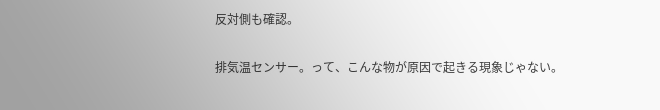反対側も確認。

排気温センサー。って、こんな物が原因で起きる現象じゃない。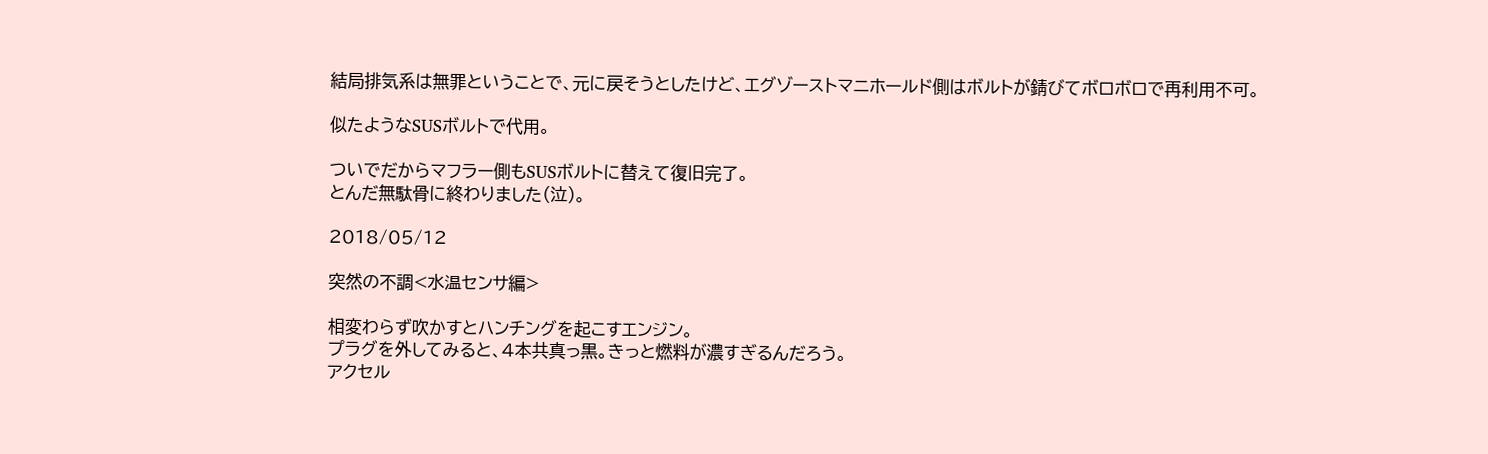結局排気系は無罪ということで、元に戻そうとしたけど、エグゾーストマニホールド側はボルトが錆びてボロボロで再利用不可。

似たようなSUSボルトで代用。

ついでだからマフラー側もSUSボルトに替えて復旧完了。
とんだ無駄骨に終わりました(泣)。

2018/05/12

突然の不調<水温センサ編>

相変わらず吹かすとハンチングを起こすエンジン。
プラグを外してみると、4本共真っ黒。きっと燃料が濃すぎるんだろう。
アクセル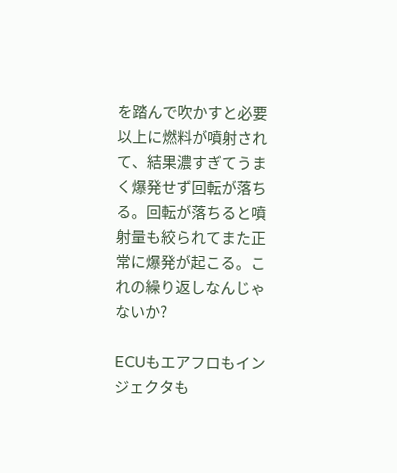を踏んで吹かすと必要以上に燃料が噴射されて、結果濃すぎてうまく爆発せず回転が落ちる。回転が落ちると噴射量も絞られてまた正常に爆発が起こる。これの繰り返しなんじゃないか?

ECUもエアフロもインジェクタも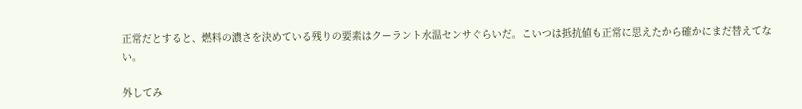正常だとすると、燃料の濃さを決めている残りの要素はクーラント水温センサぐらいだ。こいつは抵抗値も正常に思えたから確かにまだ替えてない。

外してみ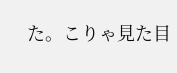た。こりゃ見た目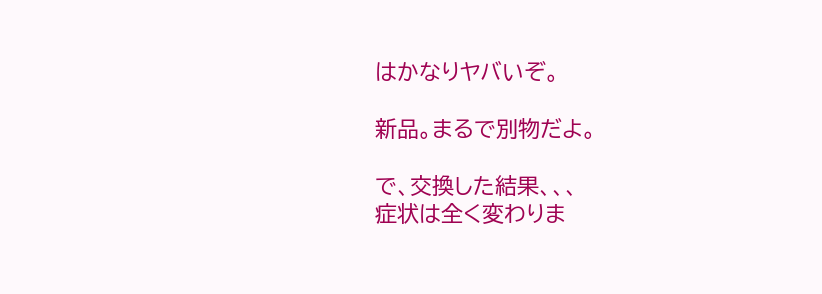はかなりヤバいぞ。

新品。まるで別物だよ。

で、交換した結果、、、
症状は全く変わりま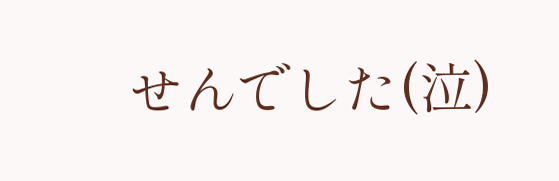せんでした(泣)